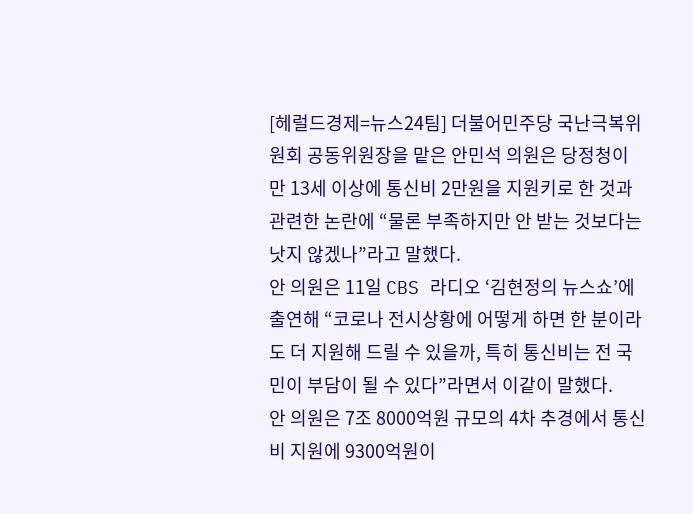[헤럴드경제=뉴스24팀] 더불어민주당 국난극복위원회 공동위원장을 맡은 안민석 의원은 당정청이 만 13세 이상에 통신비 2만원을 지원키로 한 것과 관련한 논란에 “물론 부족하지만 안 받는 것보다는 낫지 않겠나”라고 말했다.
안 의원은 11일 CBS 라디오 ‘김현정의 뉴스쇼’에 출연해 “코로나 전시상황에 어떻게 하면 한 분이라도 더 지원해 드릴 수 있을까, 특히 통신비는 전 국민이 부담이 될 수 있다”라면서 이같이 말했다.
안 의원은 7조 8000억원 규모의 4차 추경에서 통신비 지원에 9300억원이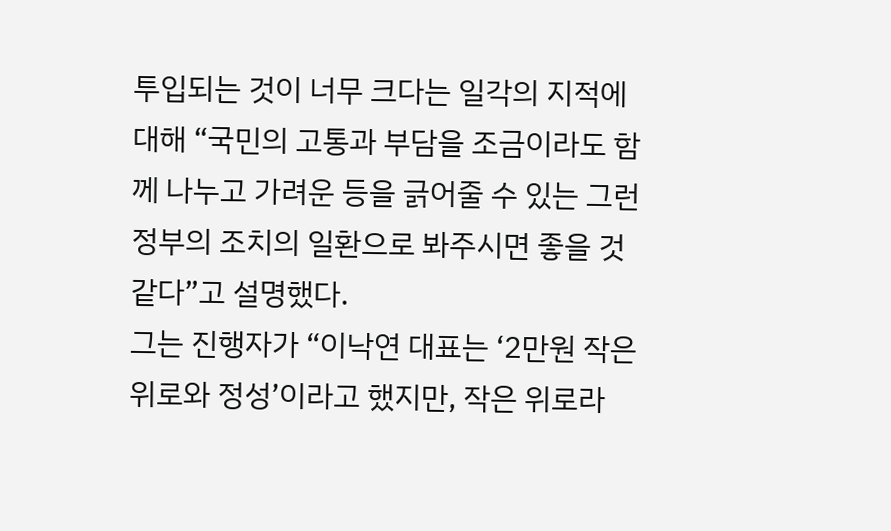투입되는 것이 너무 크다는 일각의 지적에 대해 “국민의 고통과 부담을 조금이라도 함께 나누고 가려운 등을 긁어줄 수 있는 그런 정부의 조치의 일환으로 봐주시면 좋을 것 같다”고 설명했다.
그는 진행자가 “이낙연 대표는 ‘2만원 작은 위로와 정성’이라고 했지만, 작은 위로라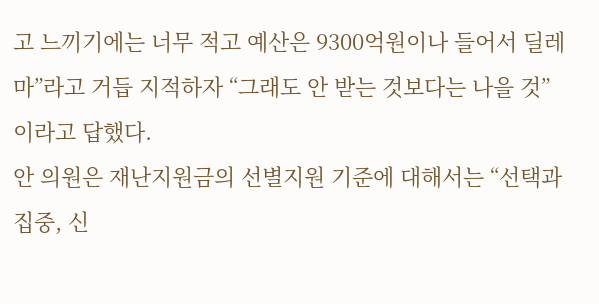고 느끼기에는 너무 적고 예산은 9300억원이나 들어서 딜레마”라고 거듭 지적하자 “그래도 안 받는 것보다는 나을 것”이라고 답했다.
안 의원은 재난지원금의 선별지원 기준에 대해서는 “선택과 집중, 신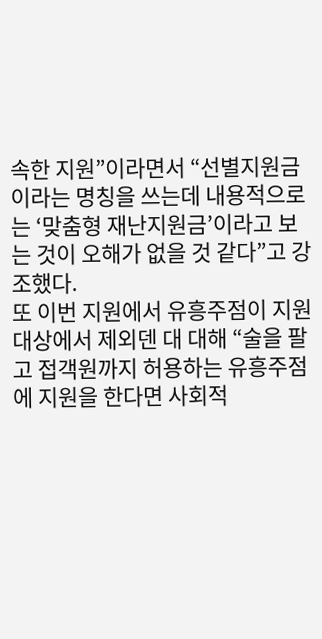속한 지원”이라면서 “선별지원금이라는 명칭을 쓰는데 내용적으로는 ‘맞춤형 재난지원금’이라고 보는 것이 오해가 없을 것 같다”고 강조했다.
또 이번 지원에서 유흥주점이 지원 대상에서 제외덴 대 대해 “술을 팔고 접객원까지 허용하는 유흥주점에 지원을 한다면 사회적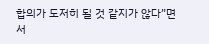합의가 도저히 될 것 같지가 않다”면서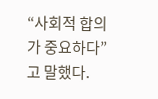“사회적 합의가 중요하다”고 말했다.